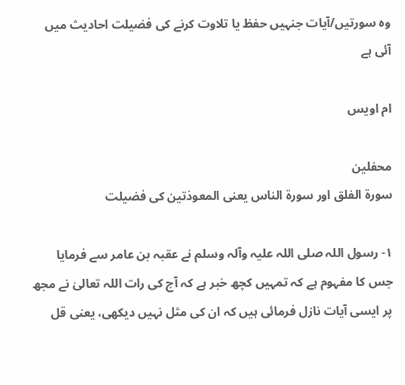وہ سورتیں/آیات جنہیں حفظ یا تلاوت کرنے کی فضیلت احادیث میں آئی ہے

ام اویس

محفلین
سورة الفلق اور سورة الناس یعنی المعوذتین کی فضیلت

۱- رسول اللہ صلی اللہ علیہ وآلہ وسلم نے عقبہ بن عامر سے فرمایا جس کا مفہوم ہے کہ تمہیں کچھ خبر ہے کہ آج کی رات اللہ تعالیٰ نے مجھ پر ایسی آیات نازل فرمائی ہیں کہ ان کی مثل نہیں دیکھی، یعنی قل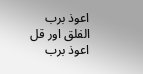اعوذ برب الفلق اور قل اعوذ برب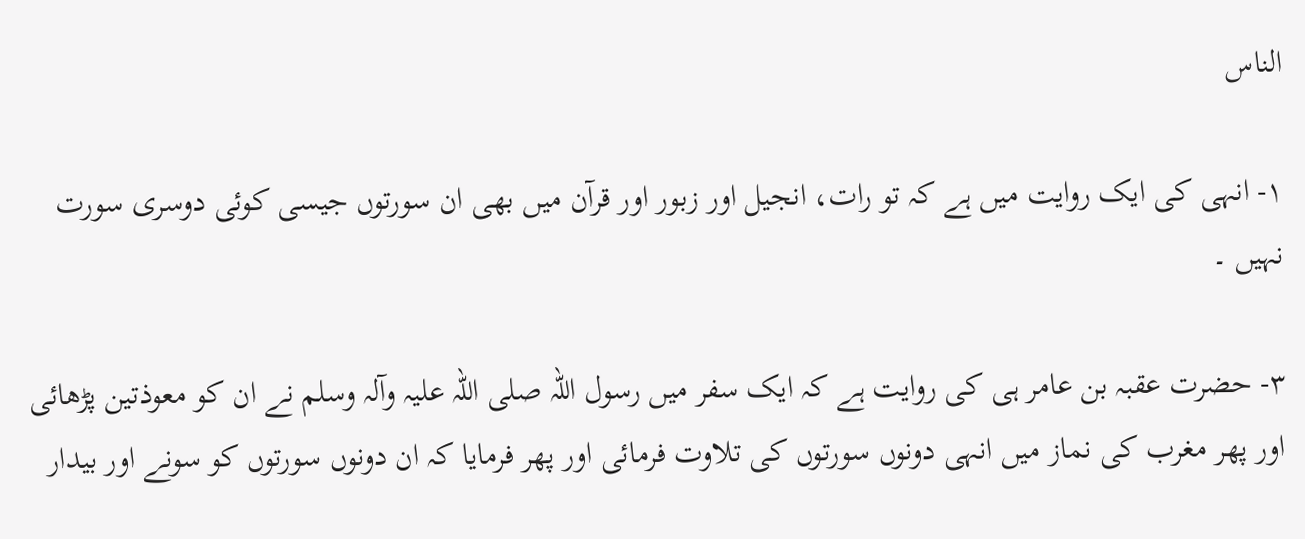الناس

۱- انہی کی ایک روایت میں ہے کہ تو رات، انجیل اور زبور اور قرآن میں بھی ان سورتوں جیسی کوئی دوسری سورت نہیں ۔

۳- حضرت عقبہ بن عامر ہی کی روایت ہے کہ ایک سفر میں رسول اللہ صلی اللہ علیہ وآلہ وسلم نے ان کو معوذتین پڑھائی اور پھر مغرب کی نماز میں انہی دونوں سورتوں کی تلاوت فرمائی اور پھر فرمایا کہ ان دونوں سورتوں کو سونے اور بیدار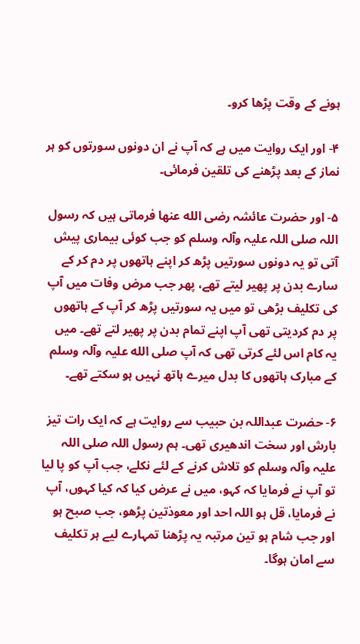ہونے کے وقت پڑھا کرو۔

۴- اور ایک روایت میں ہے کہ آپ نے ان دونوں سورتوں کو ہر نماز کے بعد پڑھنے کی تلقین فرمائی۔

۵- اور حضرت عائشہ رضی الله عنھا فرماتی ہیں کہ رسول اللہ صلی اللہ علیہ وآلہ وسلم کو جب کوئی بیماری پیش آتی تو یہ دونوں سورتیں پڑھ کر اپنے ہاتھوں پر دم کر کے سارے بدن پر پھیر لیتے تھے، پھر جب مرض وفات میں آپ کی تکلیف بڑھی تو میں یہ سورتیں پڑھ کر آپ کے ہاتھوں پر دم کردیتی تھی آپ اپنے تمام بدن پر پھیر لتے تھے۔ میں یہ کام اس لئے کرتی تھی کہ آپ صلی الله علیہ وآلہ وسلم کے مبارک ہاتھوں کا بدل میرے ہاتھ نہیں ہو سکتے تھے۔

۶- حضرت عبداللہ بن حبیب سے روایت ہے کہ ایک رات تیز بارش اور سخت اندھیری تھی۔ ہم رسول اللہ صلی اللہ علیہ وآلہ وسلم کو تلاش کرنے کے لئے نکلے، جب آپ کو پا لیا تو آپ نے فرمایا کہ کہو، میں نے عرض کیا کہ کیا کہوں، آپ نے فرمایا، قل ہو اللہ احد اور معوذتین پڑھو، جب صبح ہو اور جب شام ہو تین مرتبہ یہ پڑھنا تمہارے لیے ہر تکلیف سے امان ہوگا۔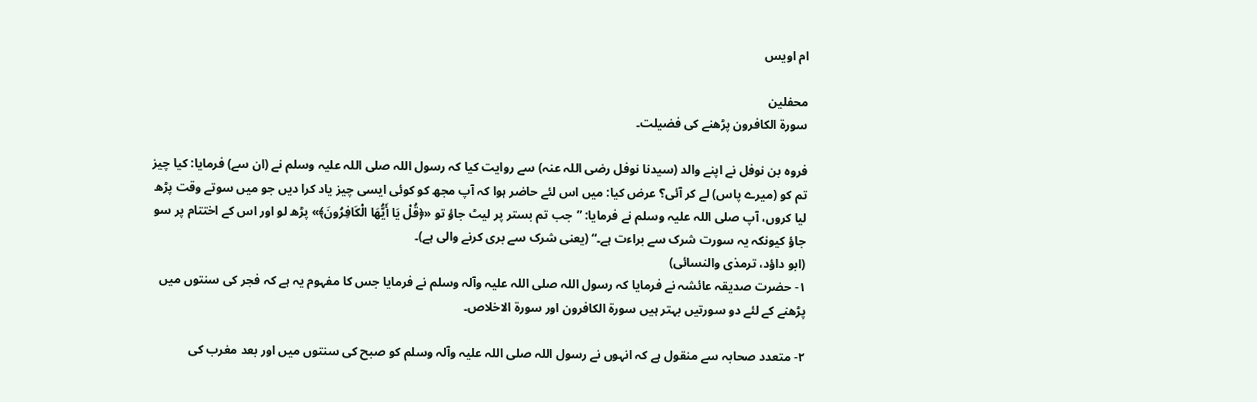ام اویس

محفلین
سورۃ الکافرون پڑھنے کی فضیلت۔

فروہ بن نوفل نے اپنے والد (سیدنا نوفل رضی اللہ عنہ) سے روایت کیا کہ رسول اللہ صلی اللہ علیہ وسلم نے (ان سے) فرمایا: کیا چیز تم کو (میرے پاس) لے کر آئی؟ عرض کیا: میں اس لئے حاضر ہوا کہ آپ مجھ کو کوئی ایسی چیز یاد کرا دیں جو میں سوتے وقت پڑھ لیا کروں، آپ صلی اللہ علیہ وسلم نے فرمایا: ”جب تم بستر پر لیٹ جاؤ تو «﴿قُلْ يَا أَيُّهَا الْكَافِرُونَ﴾» پڑھ لو اور اس کے اختتام پر سو جاؤ کیونکہ یہ سورت شرک سے براءت ہے۔“ (یعنی شرک سے بری کرنے والی ہے)۔
(ابو داؤد، ترمذی والنسائی)
۱- حضرت صدیقہ عائشہ نے فرمایا کہ رسول اللہ صلی اللہ علیہ وآلہ وسلم نے فرمایا جس کا مفہوم یہ ہے کہ فجر کی سنتوں میں پڑھنے کے لئے دو سورتیں بہتر ہیں سورة الکافرون اور سورة الاخلاص۔

۲- متعدد صحابہ سے منقول ہے کہ انہوں نے رسول اللہ صلی اللہ علیہ وآلہ وسلم کو صبح کی سنتوں میں اور بعد مغرب کی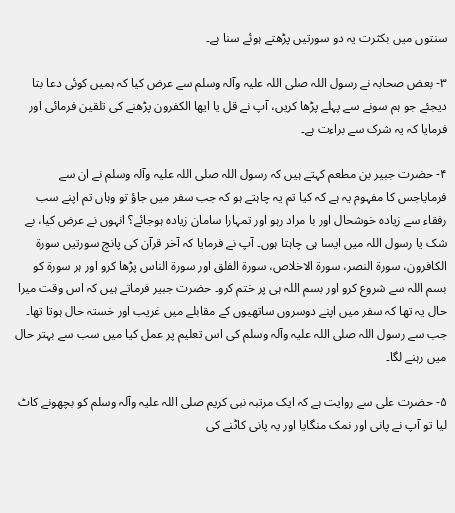سنتوں میں بکثرت یہ دو سورتیں پڑھتے ہوئے سنا ہے۔

۳- بعض صحابہ نے رسول اللہ صلی اللہ علیہ وآلہ وسلم سے عرض کیا کہ ہمیں کوئی دعا بتا دیجئے جو ہم سونے سے پہلے پڑھا کریں، آپ نے قل یا ایھا الکفرون پڑھنے کی تلقین فرمائی اور فرمایا کہ یہ شرک سے براءت ہے۔

۴- حضرت جبیر بن مطعم کہتے ہیں کہ رسول اللہ صلی اللہ علیہ وآلہ وسلم نے ان سے فرمایاجس کا مفہوم یہ ہے کہ کیا تم یہ چاہتے ہو کہ جب سفر میں جاؤ تو وہاں تم اپنے سب رفقاء سے زیادہ خوشحال اور با مراد رہو اور تمہارا سامان زیادہ ہوجائے؟ انہوں نے عرض کیا، بے شک یا رسول اللہ میں ایسا ہی چاہتا ہوں۔ آپ نے فرمایا کہ آخر قرآن کی پانچ سورتیں سورة الکافرون، سورة النصر، سورة الاخلاص، سورة الفلق اور سورة الناس پڑھا کرو اور ہر سورة کو بسم اللہ سے شروع کرو اور بسم اللہ ہی پر ختم کرو۔ حضرت جبیر فرماتے ہیں کہ اس وقت میرا حال یہ تھا کہ سفر میں اپنے دوسروں ساتھیوں کے مقابلے میں غریب اور خستہ حال ہوتا تھا۔ جب سے رسول اللہ صلی اللہ علیہ وآلہ وسلم کی اس تعلیم پر عمل کیا میں سب سے بہتر حال میں رہنے لگا۔

۵- حضرت علی سے روایت ہے کہ ایک مرتبہ نبی کریم صلی اللہ علیہ وآلہ وسلم کو بچھونے کاٹ لیا تو آپ نے پانی اور نمک منگایا اور یہ پانی کاٹنے کی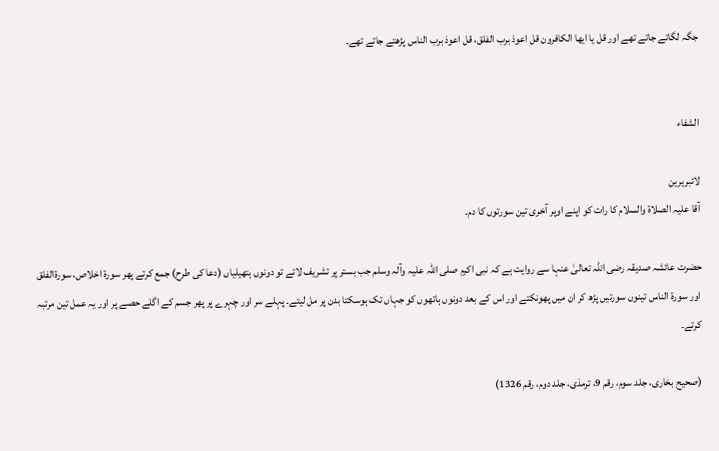جگہ لگاتے جاتے تھے اور قل یا ایھا الکافرون قل اعوذ برب الفلق، قل اعوذ برب الناس پڑھتے جاتے تھے۔


الشفاء

لائبریرین
آقا علیہ الصلاۃ والسلام کا رات کو اپنے اوپر آخری تین سورتوں کا دم۔

حضرت عائشہ صدیقہ رضی اللہ تعالیٰ عنہا سے روایت ہے کہ نبی اکرم صلی اللہ علیہ وآلہ وسلم جب بستر پر تشریف لاتے تو دونوں ہتھیلیاں (دعا کی طرح) جمع کرتے پھر سورۃ اخلاص، سورۃالفلق اور سورۃ الناس تینوں سورتیں پڑھ کر ان میں پھونکتے اور اس کے بعد دونوں ہاتھوں کو جہاں تک ہوسکتا بدن پر مل لیتے۔ پہلے سر اور چہرے پر پھر جسم کے اگلے حصے پر اور یہ عمل تین مرتبہ کرتے۔

(صحیح بخاری، جلد سوم، رقم 9، ترمذی، جلد دوم، رقم 1326)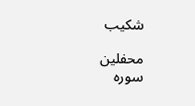شکیب

محفلین
سورہ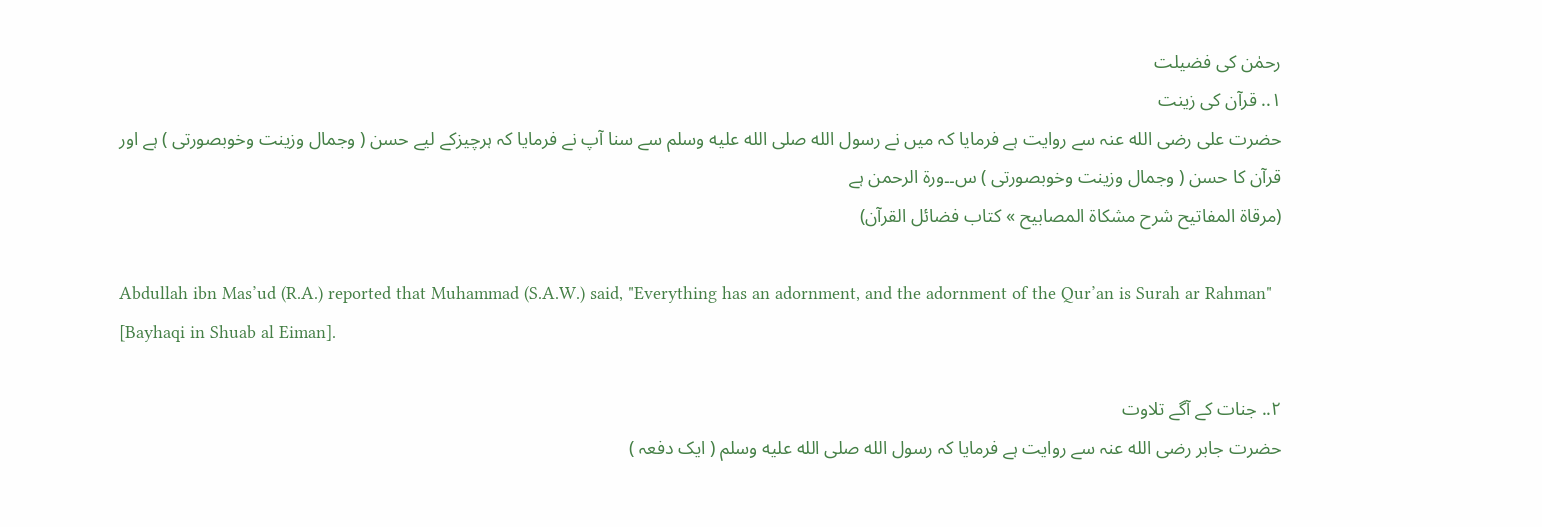رحمٰن کی فضیلت
١.. قرآن کی زینت
حضرت علی رضی الله عنہ سے روایت ہے فرمایا کہ میں نے رسول الله صلى الله عليه وسلم سے سنا آپ نے فرمایا کہ ہرچیزکے لیے حسن ( وجمال وزینت وخوبصورتی ) ہے اور قرآن کا حسن ( وجمال وزینت وخوبصورتی ) س۔۔ورة الرحمن ہے
(مرقاة المفاتيح شرح مشكاة المصابيح » كتاب فضائل القرآن)

Abdullah ibn Mas’ud (R.A.) reported that Muhammad (S.A.W.) said, "Everything has an adornment, and the adornment of the Qur’an is Surah ar Rahman" [Bayhaqi in Shuab al Eiman].

٢.. جنات کے آگے تلاوت
حضرت جابر رضی الله عنہ سے روایت ہے فرمایا کہ رسول الله صلى الله عليه وسلم ( ایک دفعہ )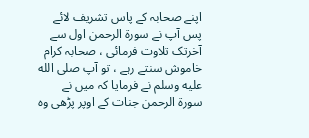اپنے صحابہ کے پاس تشریف لائے پس آپ نے سورة الرحمن اول سے آخرتک تلاوت فرمائی ، صحابہ کرام خاموش سنتے رہے ، تو آپ صلى الله عليه وسلم نے فرمایا کہ میں نے سورة الرحمن جنات کے اوپر پڑهی وه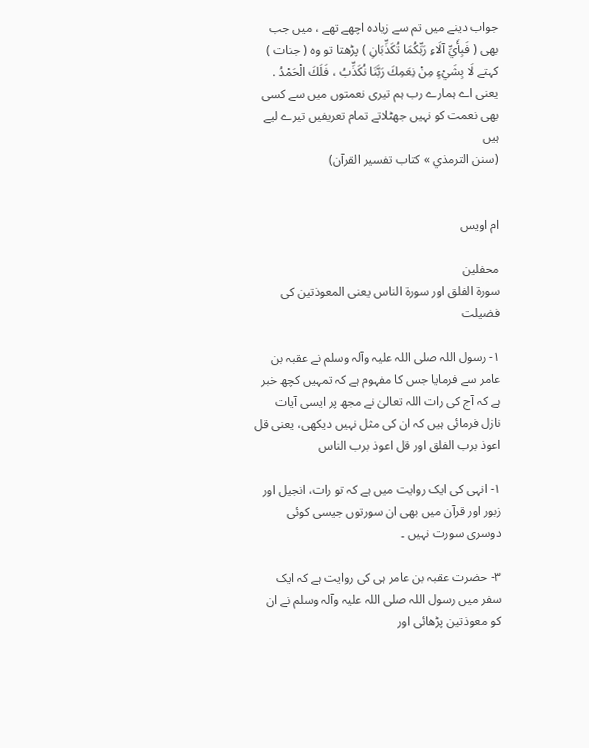جواب دینے میں تم سے زیاده اچهے تهے ، میں جب بهی ( فَبِأَيِّ آلَاءِ رَبِّكُمَا تُكَذِّبَانِ ) پڑهتا تو وه ( جنات ) کہتے لَا بِشَيْءٍ مِنْ نِعَمِكَ رَبَّنَا نُكَذِّبُ ، فَلَكَ الْحَمْدُ . یعنی اے ہمارے رب ہم تیری نعمتوں میں سے کسی بهی نعمت کو نہیں جهٹلاتے تمام تعریفیں تیرے لیے ہیں
(سنن الترمذي » كتاب تفسير القرآن)


ام اویس

محفلین
سورة الفلق اور سورة الناس یعنی المعوذتین کی فضیلت

۱- رسول اللہ صلی اللہ علیہ وآلہ وسلم نے عقبہ بن عامر سے فرمایا جس کا مفہوم ہے کہ تمہیں کچھ خبر ہے کہ آج کی رات اللہ تعالیٰ نے مجھ پر ایسی آیات نازل فرمائی ہیں کہ ان کی مثل نہیں دیکھی، یعنی قل اعوذ برب الفلق اور قل اعوذ برب الناس

۱- انہی کی ایک روایت میں ہے کہ تو رات، انجیل اور زبور اور قرآن میں بھی ان سورتوں جیسی کوئی دوسری سورت نہیں ۔

۳- حضرت عقبہ بن عامر ہی کی روایت ہے کہ ایک سفر میں رسول اللہ صلی اللہ علیہ وآلہ وسلم نے ان کو معوذتین پڑھائی اور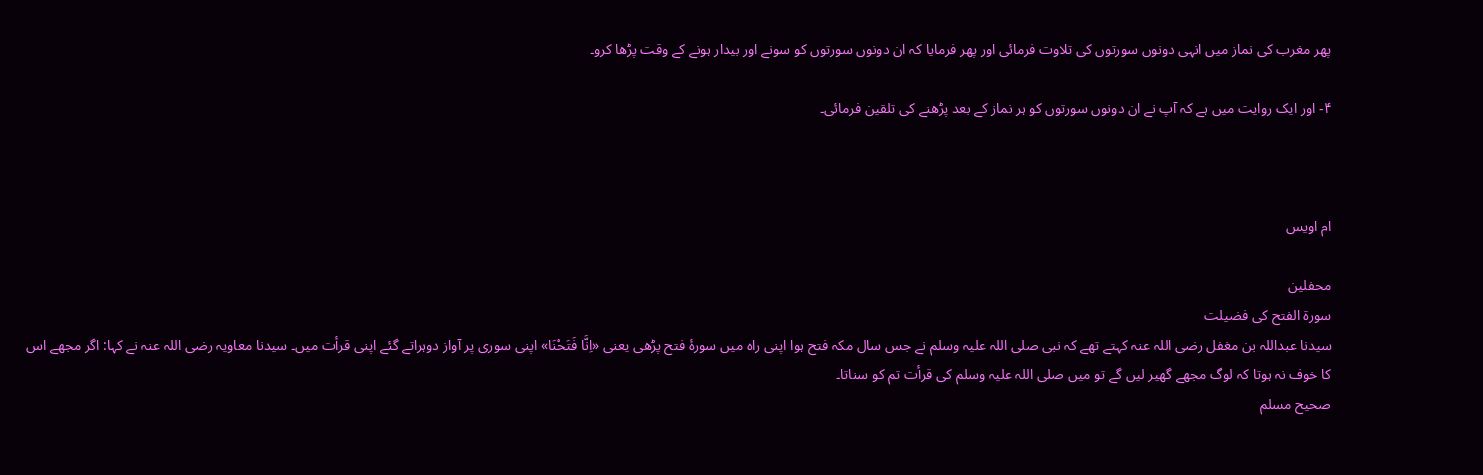پھر مغرب کی نماز میں انہی دونوں سورتوں کی تلاوت فرمائی اور پھر فرمایا کہ ان دونوں سورتوں کو سونے اور بیدار ہونے کے وقت پڑھا کرو۔

۴- اور ایک روایت میں ہے کہ آپ نے ان دونوں سورتوں کو ہر نماز کے بعد پڑھنے کی تلقین فرمائی۔



ام اویس

محفلین
سورة الفتح کی فضیلت
سیدنا عبداللہ بن مغفل رضی اللہ عنہ کہتے تھے کہ نبی صلی اللہ علیہ وسلم نے جس سال مکہ فتح ہوا اپنی راہ میں سورۂ فتح پڑھی یعنی «اِنَّا فَتَحْنَا» اپنی سوری پر آواز دوہراتے گئے اپنی قرأت میں۔ سیدنا معاویہ رضی اللہ عنہ نے کہا: اگر مجھے اس کا خوف نہ ہوتا کہ لوگ مجھے گھیر لیں گے تو میں صلی اللہ علیہ وسلم کی قرأت تم کو سناتا۔
صحیح مسلم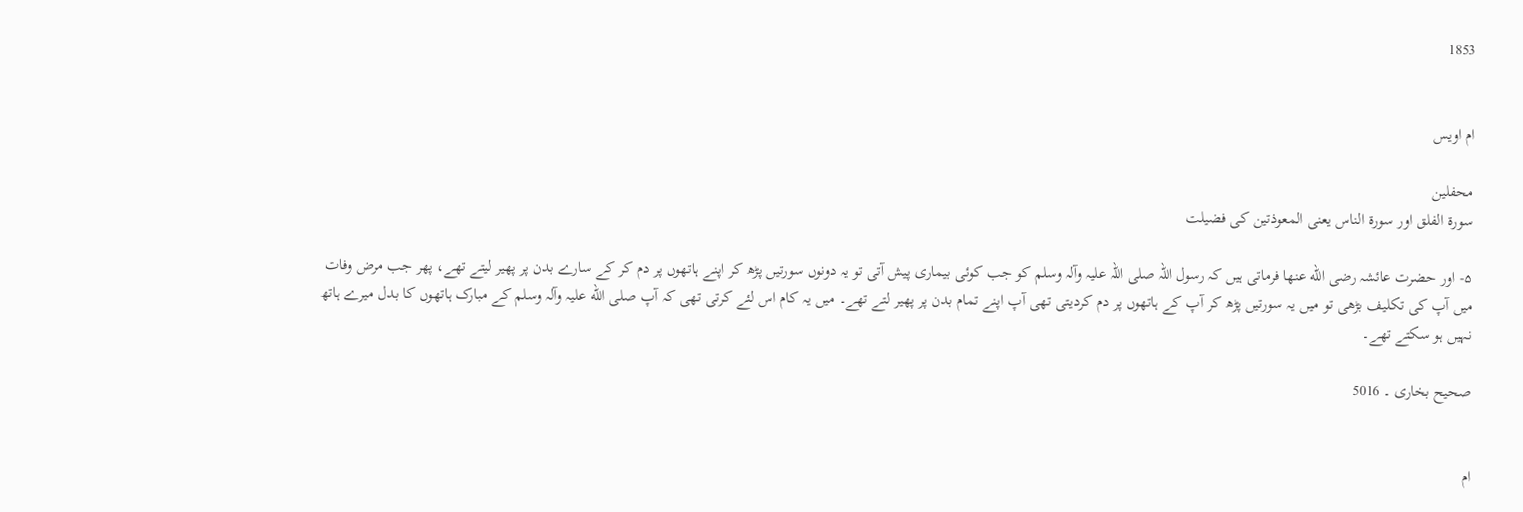1853


ام اویس

محفلین
سورة الفلق اور سورة الناس یعنی المعوذتین کی فضیلت

۵- اور حضرت عائشہ رضی الله عنھا فرماتی ہیں کہ رسول اللہ صلی اللہ علیہ وآلہ وسلم کو جب کوئی بیماری پیش آتی تو یہ دونوں سورتیں پڑھ کر اپنے ہاتھوں پر دم کر کے سارے بدن پر پھیر لیتے تھے، پھر جب مرض وفات میں آپ کی تکلیف بڑھی تو میں یہ سورتیں پڑھ کر آپ کے ہاتھوں پر دم کردیتی تھی آپ اپنے تمام بدن پر پھیر لتے تھے۔ میں یہ کام اس لئے کرتی تھی کہ آپ صلی الله علیہ وآلہ وسلم کے مبارک ہاتھوں کا بدل میرے ہاتھ نہیں ہو سکتے تھے۔

صحیح بخاری ۔ 5016


ام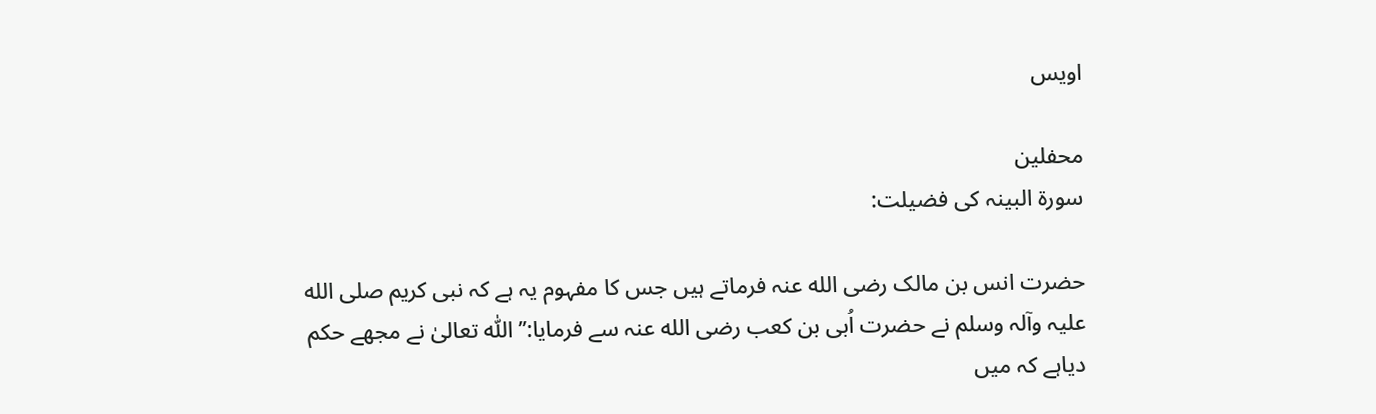اویس

محفلین
سورة البینہ کی فضیلت:

حضرت انس بن مالک رضی الله عنہ فرماتے ہیں جس کا مفہوم یہ ہے کہ نبی کریم صلی الله علیہ وآلہ وسلم نے حضرت اُبی بن کعب رضی الله عنہ سے فرمایا:’’اللّٰہ تعالیٰ نے مجھے حکم دیاہے کہ میں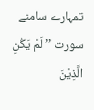تمہارے سامنے سورت ’’ لَمْ یَكُنِ الَّذِیْنَ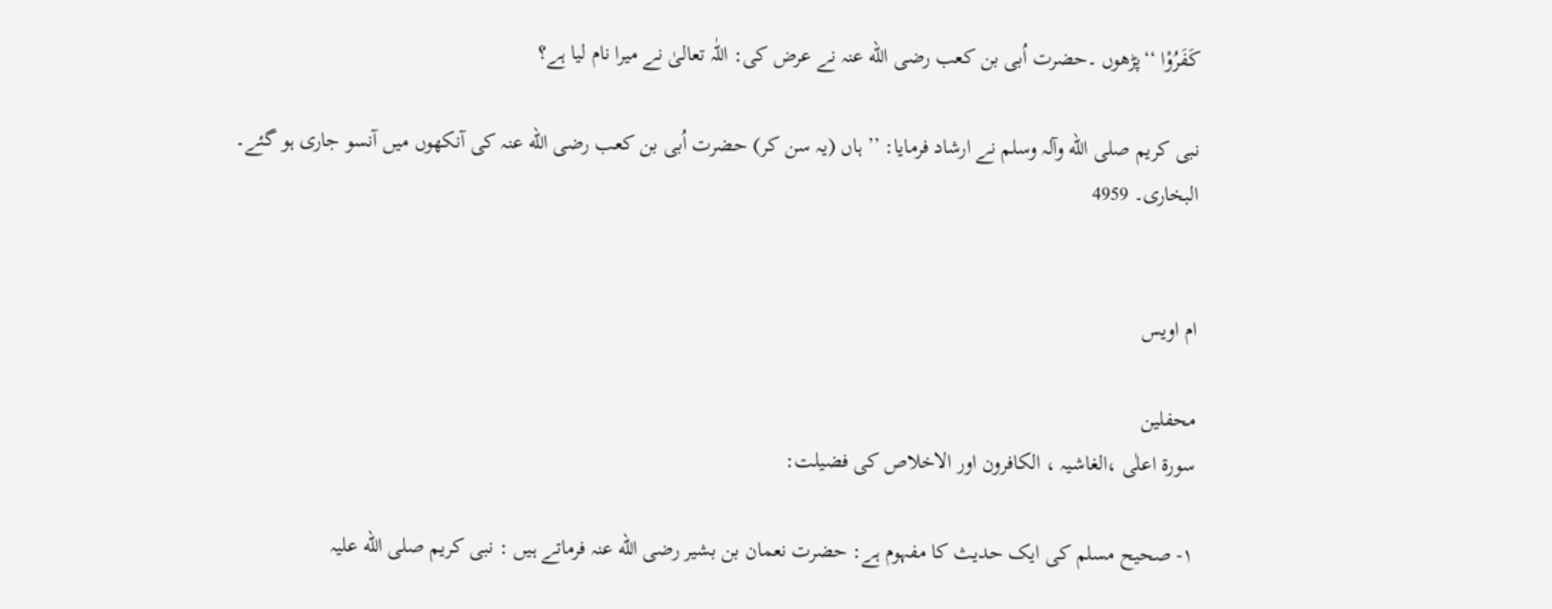كَفَرُوْا ‘‘پڑھوں ۔حضرت اُبی بن کعب رضی الله عنہ نے عرض کی: اللّٰہ تعالیٰ نے میرا نام لیا ہے؟

نبی کریم صلی الله وآلہ وسلم نے ارشاد فرمایا: ’’ ہاں (یہ سن کر) حضرت اُبی بن کعب رضی الله عنہ کی آنکھوں میں آنسو جاری ہو گئے۔
البخاری۔ 4959


ام اویس

محفلین
سورة اعلٰی ،الغاشیہ ، الکافرون اور الاخلاص کی فضیلت:

۱- صحیح مسلم کی ایک حدیث کا مفہوم ہے: حضرت نعمان بن بشیر رضی الله عنہ فرماتے ہیں : نبی کریم صلی الله علیہ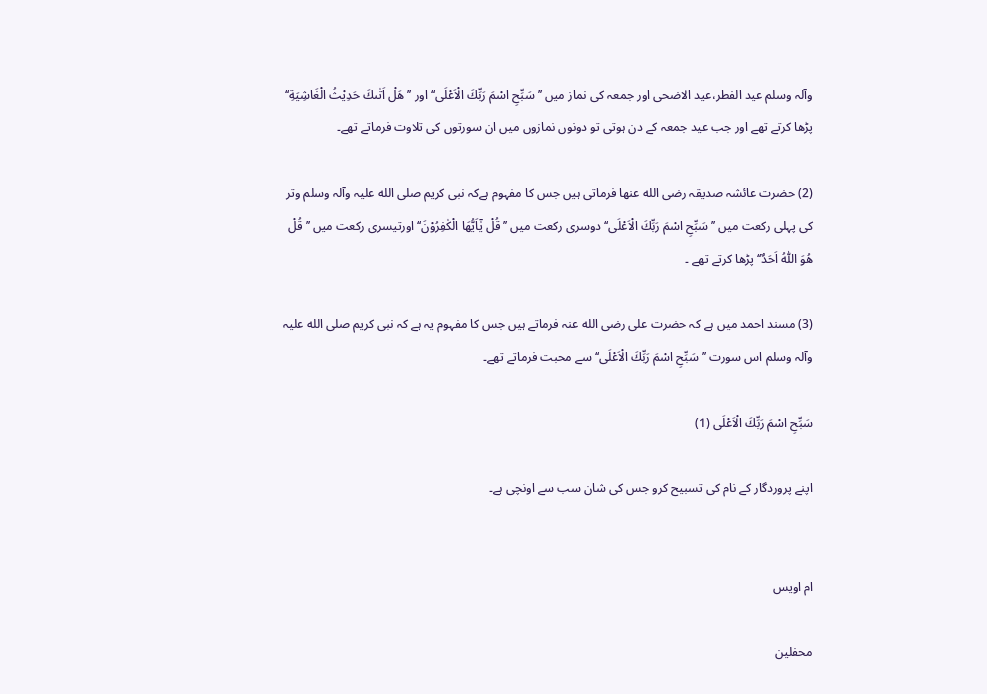وآلہ وسلم عید الفطر،عید الاضحی اور جمعہ کی نماز میں ’’سَبِّحِ اسْمَ رَبِّكَ الْاَعْلَى‘‘ اور ’’هَلْ اَتٰىكَ حَدِیْثُ الْغَاشِیَةِ‘‘ پڑھا کرتے تھے اور جب عید جمعہ کے دن ہوتی تو دونوں نمازوں میں ان سورتوں کی تلاوت فرماتے تھے۔

(2) حضرت عائشہ صدیقہ رضی الله عنھا فرماتی ہیں جس کا مفہوم ہےکہ نبی کریم صلی الله علیہ وآلہ وسلم وتر کی پہلی رکعت میں ’’سَبِّحِ اسْمَ رَبِّكَ الْاَعْلَى‘‘ دوسری رکعت میں ’’قُلْ یٰۤاَیُّهَا الْكٰفِرُوْنَ‘‘ اورتیسری رکعت میں ’’قُلْ هُوَ اللّٰهُ اَحَدٌ‘‘ پڑھا کرتے تھے ۔

(3) مسند احمد میں ہے کہ حضرت علی رضی الله عنہ فرماتے ہیں جس کا مفہوم یہ ہے کہ نبی کریم صلی الله علیہ وآلہ وسلم اس سورت ’’سَبِّحِ اسْمَ رَبِّكَ الْاَعْلَى‘‘ سے محبت فرماتے تھے۔

سَبِّحِ اسْمَ رَبِّكَ الْاَعْلَى (1)

اپنے پروردگار کے نام کی تسبیح کرو جس کی شان سب سے اونچی ہے۔


ام اویس

محفلین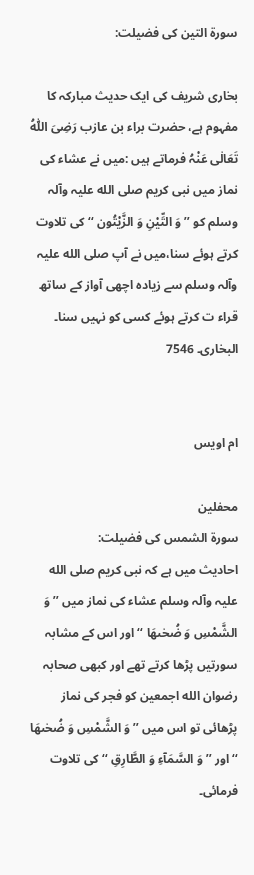سورة التین کی فضیلت:

بخاری شریف کی ایک حدیث مبارکہ کا مفہوم ہے، حضرت براء بن عازب رَضِیَ اللّٰہُ تَعَالٰی عَنْہُ فرماتے ہیں :میں نے عشاء کی نماز میں نبی کریم صلی الله علیہ وآلہ وسلم کو ’’ وَ التِّیْنِ وَ الزَّیْتُون ‘‘ کی تلاوت کرتے ہوئے سنا،میں نے آپ صلی الله علیہ وآلہ وسلم سے زیادہ اچھی آواز کے ساتھ قراء ت کرتے ہوئے کسی کو نہیں سنا۔
البخاری۔ 7546


ام اویس

محفلین
سورة الشمس کی فضیلت:
احادیث میں ہے کہ نبی کریم صلی الله علیہ وآلہ وسلم عشاء کی نماز میں ’’ وَ الشَّمْسِ وَ ضُحٰىهَا ‘‘ اور اس کے مشابہ سورتیں پڑھا کرتے تھے اور کبھی صحابہ رضوان الله اجمعین کو فجر کی نماز پڑھائی تو اس میں ’’ وَ الشَّمْسِ وَ ضُحٰىهَا ‘‘ اور ’’ وَ السَّمَآءِ وَ الطَّارِقِ ‘‘ کی تلاوت فرمائی۔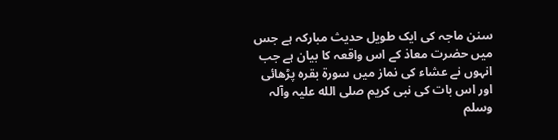سنن ماجہ کی ایک طویل حدیث مبارکہ ہے جس میں حضرت معاذ کے اس واقعہ کا بیان ہے جب انہوں نے عشاء کی نماز میں سورة بقرہ پڑھائی اور اس بات کی نبی کریم صلی الله علیہ وآلہ وسلم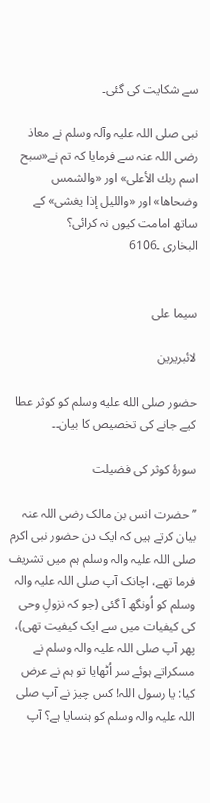سے شکایت کی گئی۔

نبی صلی اللہ علیہ وآلہ وسلم نے معاذ رضی اللہ عنہ سے فرمایا کہ تم نے«سبح اسم ربك الأعلى» اور «والشمس وضحاها» اور «والليل إذا يغشى» کے ساتھ امامت کیوں نہ کرائی؟
البخاری ۔6106


سیما علی

لائبریرین

حضور صلى الله عليه وسلم کو کوثر عطا کیے جانے کی تخصیص کا بیان۔۔

سورۂ کوثر کی فضیلت

’’حضرت انس بن مالک رضی اللہ عنہ بیان کرتے ہیں کہ ایک دن حضور نبی اکرم صلی اللہ علیہ والہ وسلم ہم میں تشریف فرما تھے، اچانک آپ صلی اللہ علیہ والہ وسلم کو اُونگھ آ گئی (جو کہ نزولِ وحی کی کیفیات میں سے ایک کیفیت تھی)، پھر آپ صلی اللہ علیہ والہ وسلم نے مسکراتے ہوئے سر اُٹھایا تو ہم نے عرض کیا: یا رسول اللہ! کس چیز نے آپ صلی اللہ علیہ والہ وسلم کو ہنسایا ہے؟ آپ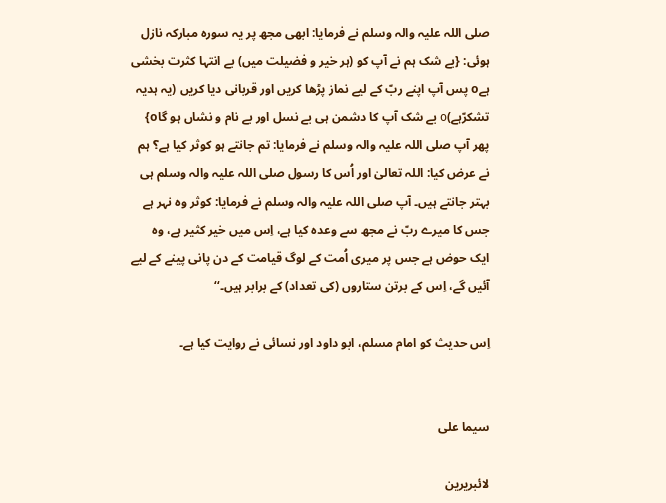صلی اللہ علیہ والہ وسلم نے فرمایا: ابھی مجھ پر یہ سورہ مبارکہ نازل ہوئی: {بے شک ہم نے آپ کو (ہر خیر و فضیلت میں) بے انتہا کثرت بخشی ہےo پس آپ اپنے ربّ کے لیے نماز پڑھا کریں اور قربانی دیا کریں (یہ ہدیہ تشکرّہے)o بے شک آپ کا دشمن ہی بے نسل اور بے نام و نشاں ہو گاo} پھر آپ صلی اللہ علیہ والہ وسلم نے فرمایا: تم جانتے ہو کوثر کیا ہے؟ ہم نے عرض کیا: اللہ تعالیٰ اور اُس کا رسول صلی اللہ علیہ والہ وسلم ہی بہتر جانتے ہیں۔ آپ صلی اللہ علیہ والہ وسلم نے فرمایا: کوثر وہ نہر ہے جس کا میرے ربّ نے مجھ سے وعدہ کیا ہے، اِس میں خیر کثیر ہے، وہ ایک حوض ہے جس پر میری اُمت کے لوگ قیامت کے دن پانی پینے کے لیے آئیں گے، اِس کے برتن ستاروں (کی تعداد) کے برابر ہیں۔‘‘

اِس حدیث کو امام مسلم، ابو داود اور نسائی نے روایت کیا ہے۔


سیما علی

لائبریرین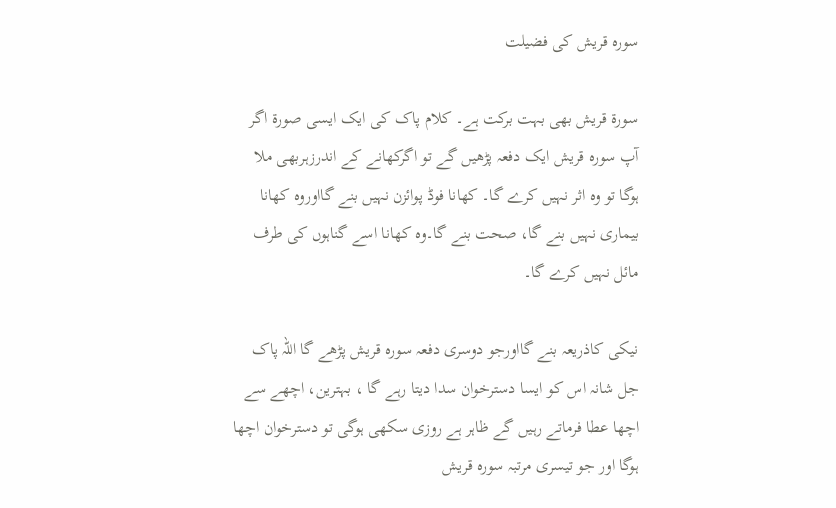سورہ قریش کی فضیلت

سورۃ قریش بھی بہت برکت ہے۔ کلام پاک کی ایک ایسی صورۃ اگر آپ سورہ قریش ایک دفعہ پڑھیں گے تو اگرکھانے کے اندرزہربھی ملا ہوگا تو وہ اثر نہیں کرے گا۔ کھانا فوڈ پوائزن نہیں بنے گااوروہ کھانا بیماری نہیں بنے گا، صحت بنے گا۔وہ کھانا اسے گناہوں کی طرف مائل نہیں کرے گا۔

نیکی کاذریعہ بنے گااورجو دوسری دفعہ سورہ قریش پڑھے گا اللہ پاک جل شانہ اس کو ایسا دسترخوان سدا دیتا رہے گا ، بہترین، اچھے سے اچھا عطا فرماتے رہیں گے ظاہر ہے روزی سکھی ہوگی تو دسترخوان اچھا ہوگا اور جو تیسری مرتبہ سورہ قریش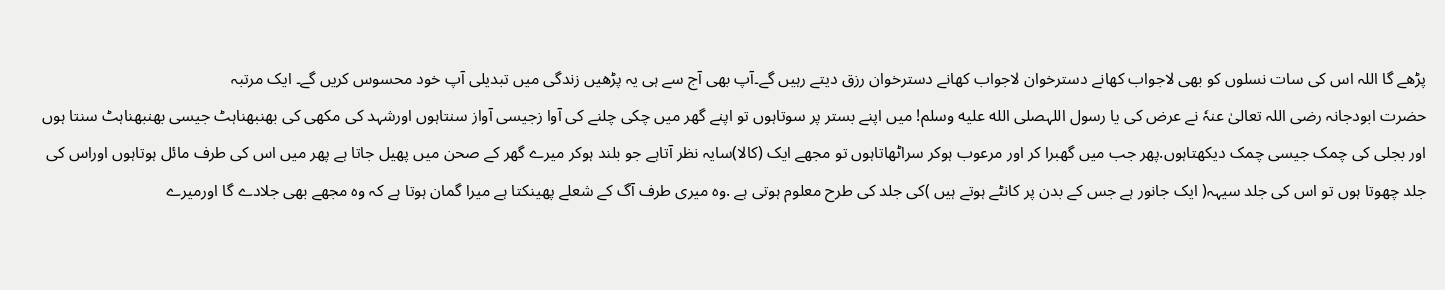پڑھے گا اللہ اس کی سات نسلوں کو بھی لاجواب کھانے دسترخوان لاجواب کھانے دسترخوان رزق دیتے رہیں گے۔آپ بھی آج سے ہی یہ پڑھیں زندگی میں تبدیلی آپ خود محسوس کریں گے۔ ایک مرتبہ
حضرت ابودجانہ رضی اللہ تعالیٰ عنہٗ نے عرض کی یا رسول اللہصلى الله عليه وسلم! میں اپنے بستر پر سوتاہوں تو اپنے گھر میں چکی چلنے کی آوا زجیسی آواز سنتاہوں اورشہد کی مکھی کی بھنبھناہٹ جیسی بھنبھناہٹ سنتا ہوں اور بجلی کی چمک جیسی چمک دیکھتاہوں.پھر جب میں گھبرا کر اور مرعوب ہوکر سراٹھاتاہوں تو مجھے ایک (کالا)سایہ نظر آتاہے جو بلند ہوکر میرے گھر کے صحن میں پھیل جاتا ہے پھر میں اس کی طرف مائل ہوتاہوں اوراس کی جلد چھوتا ہوں تو اس کی جلد سیہہ( ایک جانور ہے جس کے بدن پر کانٹے ہوتے ہیں )کی جلد کی طرح معلوم ہوتی ہے .وہ میری طرف آگ کے شعلے پھینکتا ہے میرا گمان ہوتا ہے کہ وہ مجھے بھی جلادے گا اورمیرے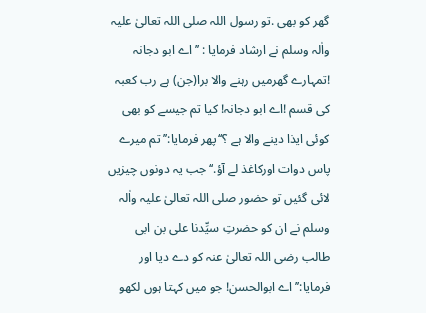گھر کو بھی .تو رسول اللہ صلی اللہ تعالیٰ علیہ واٰلہ وسلم نے ارشاد فرمایا : ’’اے ابو دجانہ !تمہارے گھرمیں رہنے والا برا(جن) ہے رب کعبہ کی قسم !اے ابو دجانہ! کیا تم جیسے کو بھی کوئی ایذا دینے والا ہے ؟‘‘پھر فرمایا:’’ تم میرے پاس دوات اورکاغذ لے آؤ.‘‘ جب یہ دونوں چیزیں لائی گئیں تو حضور صلی اللہ تعالیٰ علیہ واٰلہ وسلم نے ان کو حضرتِ سیِّدنا علی بن ابی طالب رضی اللہ تعالیٰ عنہ کو دے دیا اور فرمایا:’’اے ابوالحسن! جو میں کہتا ہوں لکھو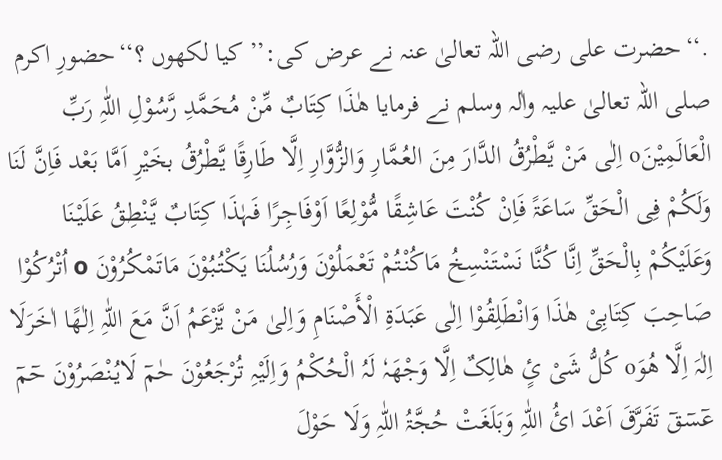.‘‘حضرت علی رضی اللہ تعالیٰ عنہ نے عرض کی:’’ کیا لکھوں ؟‘‘حضورِ اکرم صلی اللہ تعالیٰ علیہ واٰلہ وسلم نے فرمایا ھٰذَا کِتَابٌ مِّنْ مُحَمَّدِ رَّسُوْلِ اللّٰہِ رَبِّ الْعَالَمِیْنَo اِلٰی مَنْ یَّطْرُقُ الدَّارَ مِنَ العُمَّارِ وَالزُّوَّارِ اِلَّا طَارِقًا یَّطْرُقُ بخَیْرِ اَمَّا بَعْد فَاِنَّ لَنَا وَلَکُمْ فِی الْحَقِّ سَاعَۃً فَاِنْ کُنْتَ عَاشِقًا مُّوْلِعًا اَوْفَاجِرًا فَہٰذَا کِتَابٌ یَّنْطِقُ عَلَیْنَا وَعَلَیْکُمْ بِالْحَقِّ اِنَّا کُنَّا نَسْتَنْسِخُ مَاکُنْتُمْ تَعْمَلُوْنَ وَرُسُلُنَا یَکْتُبُوْنَ مَاتَمْکُرُوْنَ o اُتْرُکُوْا صَاحِبَ کِتَابِیْ ھٰذَا وَانْطَلِقُوْا اِلٰی عَبَدَۃِ الْأَصْنَامِ وَاِلیٰ مَنْ یَّزْعَمُ اَنَّ مَعَ اللّٰہِ اِلٰھًا اٰخَرَلَا اِلٰہَ اِلَّا ھُوَo کُلُّ شَیْ ئٍ ھٰالِکٌ اِلَّا وَجْھَہٗ لَہُ الْحُکْمُ وَاِلَیْہِ تُرْجَعُوْنَ حٰمٓ لَایُنْصَرُوْنَ حٓمٓ عٓسٓقٓ تَفَرَّقَ اَعْدَ ائُ اللّٰہِ وَبَلَغَتْ حُجَّۃُ اللّٰہِ وَلَا حَوْلَ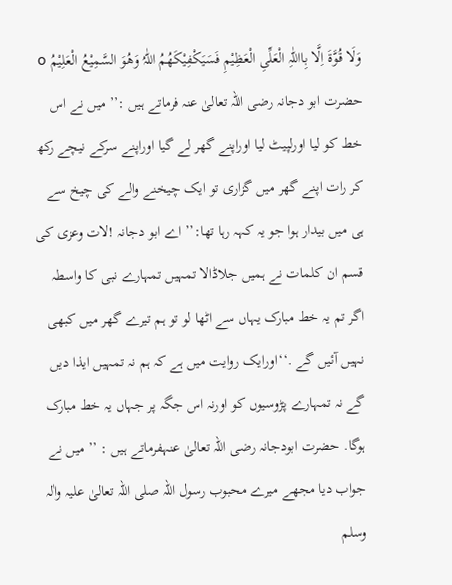وَلَا قُوَّۃَ اِلَّا بِااللّٰہِ الْعَلِّیِ الْعَظِیْمِ فَسَیَکْفِیْکَھُمُ اللّٰہُ وَھُوَ السَّمِیْعُ الْعَلِیْمُ o حضرت ابو دجانہ رضی اللہ تعالیٰ عنہ فرماتے ہیں :’’ میں نے اس خط کو لیا اورلپیٹ لیا اوراپنے گھر لے گیا اوراپنے سرکے نیچے رکھ کر رات اپنے گھر میں گزاری تو ایک چیخنے والے کی چیخ سے ہی میں بیدار ہوا جو یہ کہہ رہا تھا:’’ اے ابو دجانہ !لات وعزی کی قسم ان کلمات نے ہمیں جلاڈالا تمہیں تمہارے نبی کا واسطہ اگر تم یہ خط مبارک یہاں سے اٹھا لو تو ہم تیرے گھر میں کبھی نہیں آئیں گے .‘‘اورایک روایت میں ہے کہ ہم نہ تمہیں ایذا دیں گے نہ تمہارے پڑوسیوں کو اورنہ اس جگہ پر جہاں یہ خط مبارک ہوگا. حضرت ابودجانہ رضی اللہ تعالیٰ عنہفرماتے ہیں : ’’ میں نے جواب دیا مجھے میرے محبوب رسول اللہ صلی اللہ تعالیٰ علیہ واٰلہ وسلم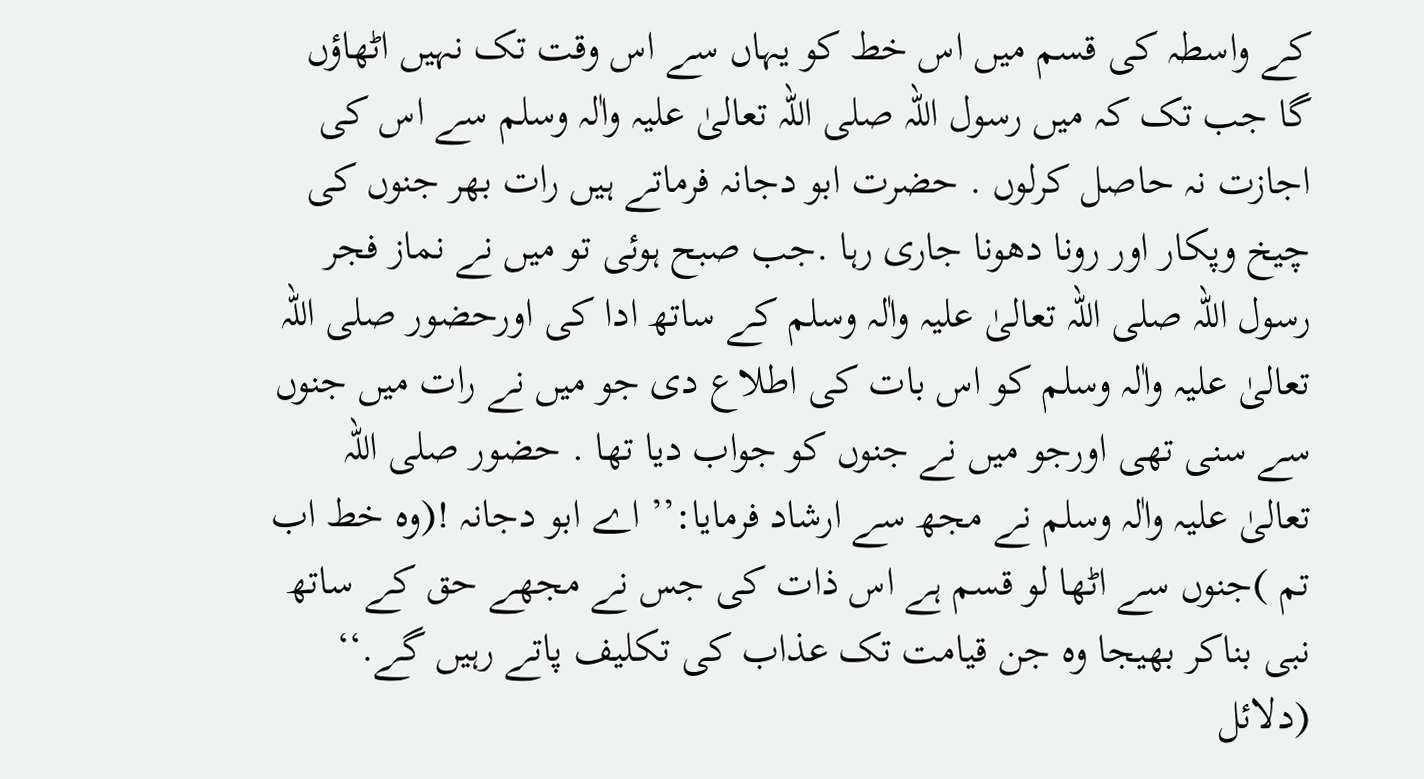کے واسطہ کی قسم میں اس خط کو یہاں سے اس وقت تک نہیں اٹھاؤں گا جب تک کہ میں رسول اللہ صلی اللہ تعالیٰ علیہ واٰلہ وسلم سے اس کی اجازت نہ حاصل کرلوں . حضرت ابو دجانہ فرماتے ہیں رات بھر جنوں کی چیخ وپکار اور رونا دھونا جاری رہا .جب صبح ہوئی تو میں نے نماز فجر رسول اللہ صلی اللہ تعالیٰ علیہ واٰلہ وسلم کے ساتھ ادا کی اورحضور صلی اللہ تعالیٰ علیہ واٰلہ وسلم کو اس بات کی اطلاع دی جو میں نے رات میں جنوں سے سنی تھی اورجو میں نے جنوں کو جواب دیا تھا . حضور صلی اللہ تعالیٰ علیہ واٰلہ وسلم نے مجھ سے ارشاد فرمایا:’’ اے ابو دجانہ !(وہ خط اب تم )جنوں سے اٹھا لو قسم ہے اس ذات کی جس نے مجھے حق کے ساتھ نبی بناکر بھیجا وہ جن قیامت تک عذاب کی تکلیف پاتے رہیں گے.‘‘
(دلائل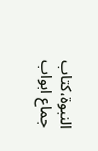النبوۃ،کتاب جماع ابواب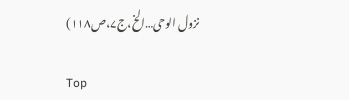نزول الوحی…الخ،ج۷،ص۱۱۸)

Top